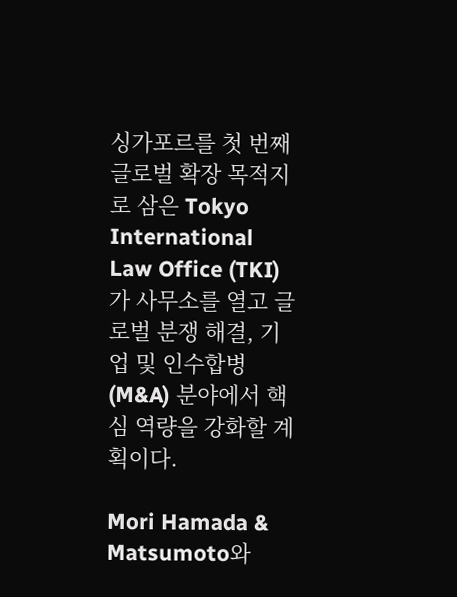싱가포르를 첫 번째 글로벌 확장 목적지로 삼은 Tokyo International Law Office (TKI)가 사무소를 열고 글로벌 분쟁 해결, 기업 및 인수합병(M&A) 분야에서 핵심 역량을 강화할 계획이다.

Mori Hamada & Matsumoto와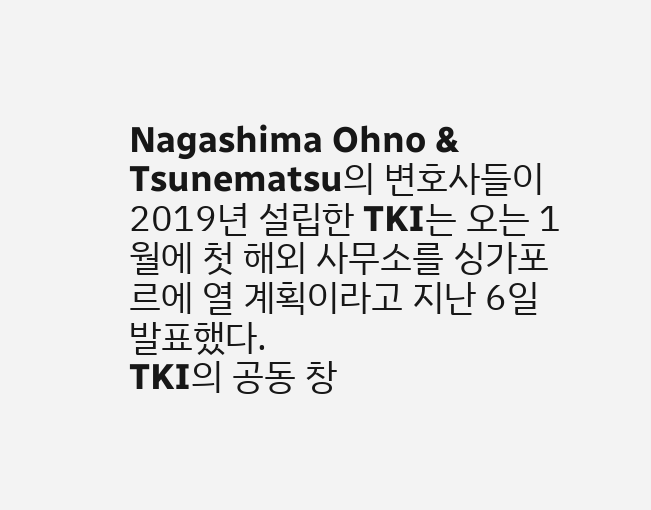Nagashima Ohno & Tsunematsu의 변호사들이 2019년 설립한 TKI는 오는 1월에 첫 해외 사무소를 싱가포르에 열 계획이라고 지난 6일 발표했다.
TKI의 공동 창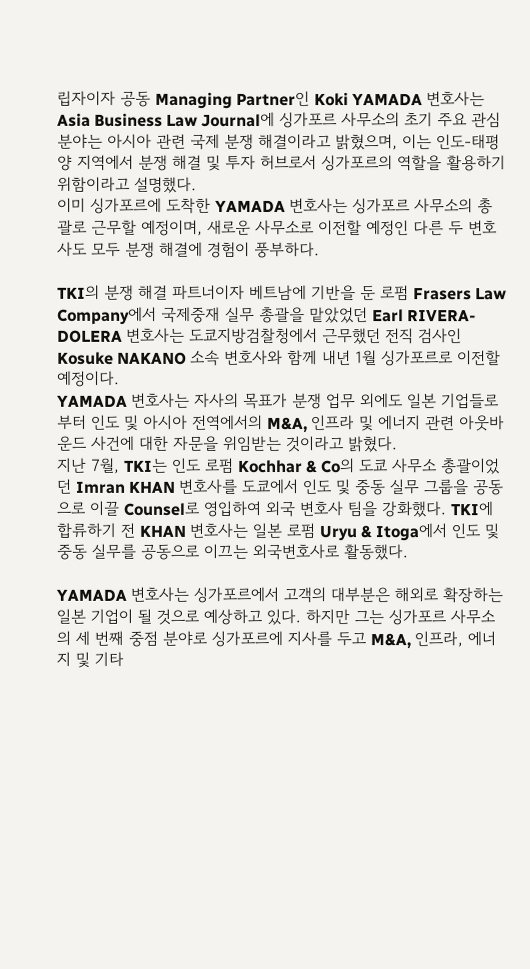립자이자 공동 Managing Partner인 Koki YAMADA 변호사는 Asia Business Law Journal에 싱가포르 사무소의 초기 주요 관심 분야는 아시아 관련 국제 분쟁 해결이라고 밝혔으며, 이는 인도-태평양 지역에서 분쟁 해결 및 투자 허브로서 싱가포르의 역할을 활용하기 위함이라고 설명했다.
이미 싱가포르에 도착한 YAMADA 변호사는 싱가포르 사무소의 총괄로 근무할 예정이며, 새로운 사무소로 이전할 예정인 다른 두 변호사도 모두 분쟁 해결에 경험이 풍부하다.

TKI의 분쟁 해결 파트너이자 베트남에 기반을 둔 로펌 Frasers Law Company에서 국제중재 실무 총괄을 맡았었던 Earl RIVERA-DOLERA 변호사는 도쿄지방검찰청에서 근무했던 전직 검사인 Kosuke NAKANO 소속 변호사와 함께 내년 1월 싱가포르로 이전할 예정이다.
YAMADA 변호사는 자사의 목표가 분쟁 업무 외에도 일본 기업들로부터 인도 및 아시아 전역에서의 M&A, 인프라 및 에너지 관련 아웃바운드 사건에 대한 자문을 위임받는 것이라고 밝혔다.
지난 7월, TKI는 인도 로펌 Kochhar & Co의 도쿄 사무소 총괄이었던 Imran KHAN 변호사를 도쿄에서 인도 및 중동 실무 그룹을 공동으로 이끌 Counsel로 영입하여 외국 변호사 팀을 강화했다. TKI에 합류하기 전 KHAN 변호사는 일본 로펌 Uryu & Itoga에서 인도 및 중동 실무를 공동으로 이끄는 외국변호사로 활동했다.

YAMADA 변호사는 싱가포르에서 고객의 대부분은 해외로 확장하는 일본 기업이 될 것으로 예상하고 있다. 하지만 그는 싱가포르 사무소의 세 번째 중점 분야로 싱가포르에 지사를 두고 M&A, 인프라, 에너지 및 기타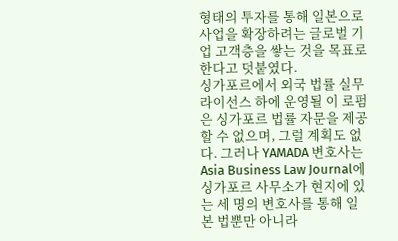형태의 투자를 통해 일본으로 사업을 확장하려는 글로벌 기업 고객층을 쌓는 것을 목표로 한다고 덧붙였다.
싱가포르에서 외국 법률 실무 라이선스 하에 운영될 이 로펌은 싱가포르 법률 자문을 제공할 수 없으며, 그럴 계획도 없다. 그러나 YAMADA 변호사는 Asia Business Law Journal에 싱가포르 사무소가 현지에 있는 세 명의 변호사를 통해 일본 법뿐만 아니라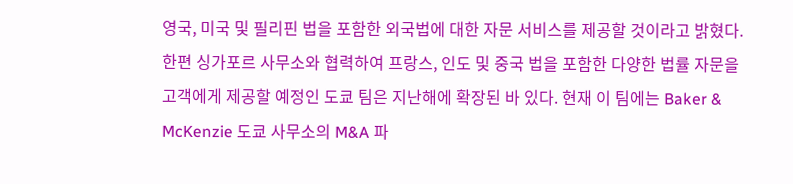영국, 미국 및 필리핀 법을 포함한 외국법에 대한 자문 서비스를 제공할 것이라고 밝혔다.
한편 싱가포르 사무소와 협력하여 프랑스, 인도 및 중국 법을 포함한 다양한 법률 자문을 고객에게 제공할 예정인 도쿄 팀은 지난해에 확장된 바 있다. 현재 이 팀에는 Baker & McKenzie 도쿄 사무소의 M&A 파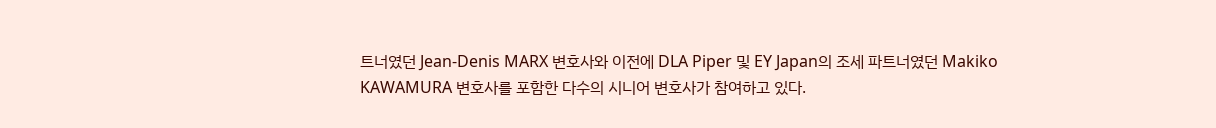트너였던 Jean-Denis MARX 변호사와 이전에 DLA Piper 및 EY Japan의 조세 파트너였던 Makiko KAWAMURA 변호사를 포함한 다수의 시니어 변호사가 참여하고 있다.